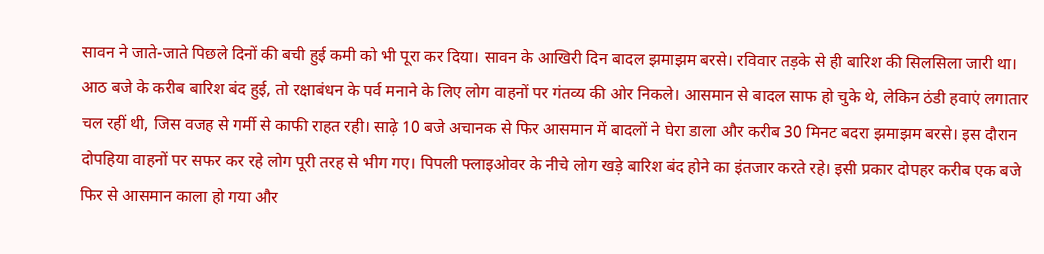सावन ने जाते-जाते पिछले दिनों की बची हुई कमी को भी पूरा कर दिया। सावन के आखिरी दिन बादल झमाझम बरसे। रविवार तड़के से ही बारिश की सिलसिला जारी था। आठ बजे के करीब बारिश बंद हुई, तो रक्षाबंधन के पर्व मनाने के लिए लोग वाहनों पर गंतव्य की ओर निकले। आसमान से बादल साफ हो चुके थे, लेकिन ठंडी हवाएं लगातार चल रहीं थी, जिस वजह से गर्मी से काफी राहत रही। साढ़े 10 बजे अचानक से फिर आसमान में बादलों ने घेरा डाला और करीब 30 मिनट बदरा झमाझम बरसे। इस दौरान दोपहिया वाहनों पर सफर कर रहे लोग पूरी तरह से भीग गए। पिपली फ्लाइओवर के नीचे लोग खड़े बारिश बंद होने का इंतजार करते रहे। इसी प्रकार दोपहर करीब एक बजे फिर से आसमान काला हो गया और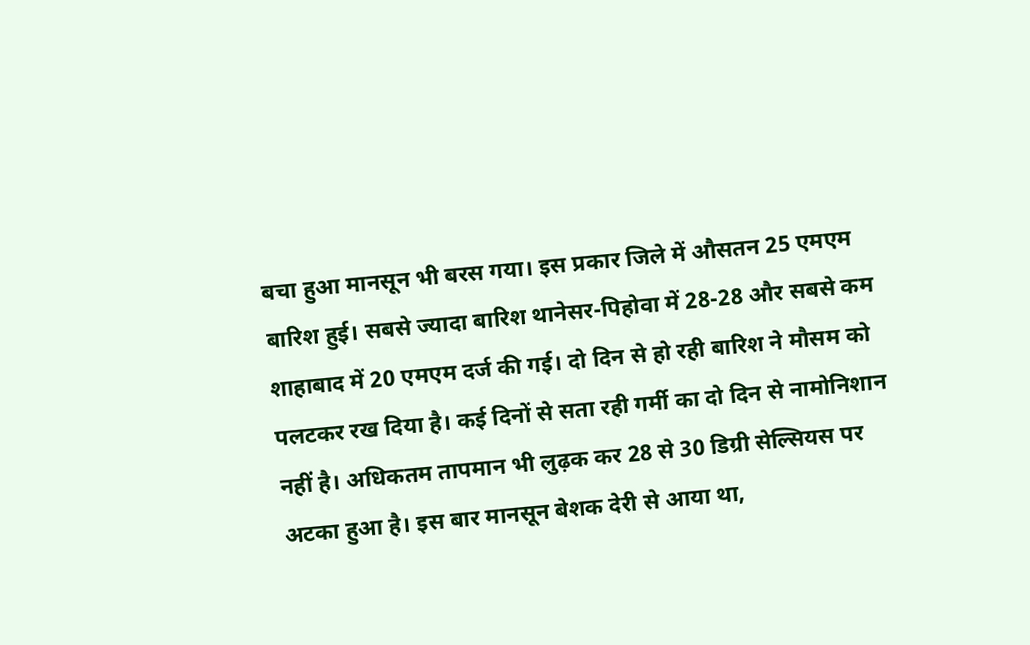बचा हुआ मानसून भी बरस गया। इस प्रकार जिले में औसतन 25 एमएम बारिश हुई। सबसे ज्यादा बारिश थानेसर-पिहोवा में 28-28 और सबसे कम शाहाबाद में 20 एमएम दर्ज की गई। दो दिन से हो रही बारिश ने मौसम को पलटकर रख दिया है। कई दिनों से सता रही गर्मी का दो दिन से नामोनिशान नहीं है। अधिकतम तापमान भी लुढ़क कर 28 से 30 डिग्री सेल्सियस पर अटका हुआ है। इस बार मानसून बेशक देरी से आया था,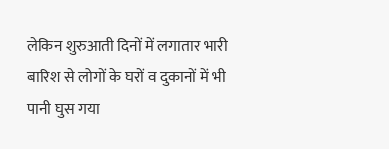लेकिन शुरुआती दिनों में लगातार भारी बारिश से लोगों के घरों व दुकानों में भी पानी घुस गया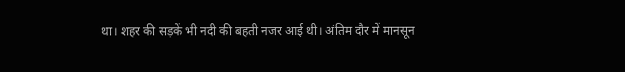था। शहर की सड़कें भी नदी की बहती नजर आई थी। अंतिम दौर में मानसून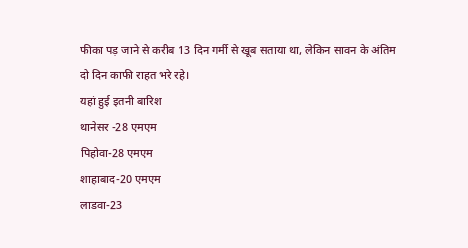फीका पड़ जाने से करीब 13 दिन गर्मी से खूब सताया था, लेकिन सावन के अंतिम दो दिन काफी राहत भरे रहे।
यहां हुई इतनी बारिश
थानेसर -28 एमएम
पिहोवा-28 एमएम
शाहाबाद-20 एमएम
लाडवा-23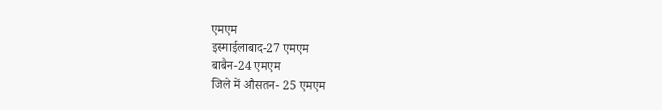एमएम
इस्माईलाबाद-27 एमएम
बाबैन-24 एमएम
जिले में औसतन- 25 एमएम